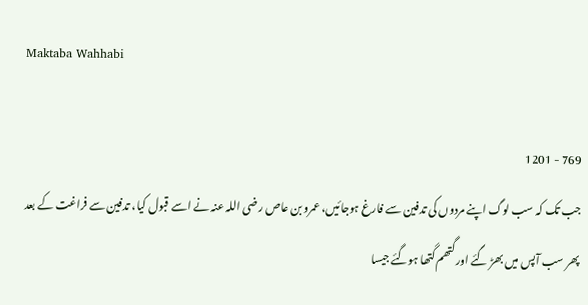Maktaba Wahhabi

769 - 1201
جب تک کہ سب لوگ اپنے مردوں کی تدفین سے فارغ ہوجائیں، عمرو بن عاص رضی اللہ عنہ نے اسے قبول کیا، تدفین سے فراغت کے بعد پھر سب آپس میں بھڑ گئے اور گتھم گتھا ہوگئے جیسا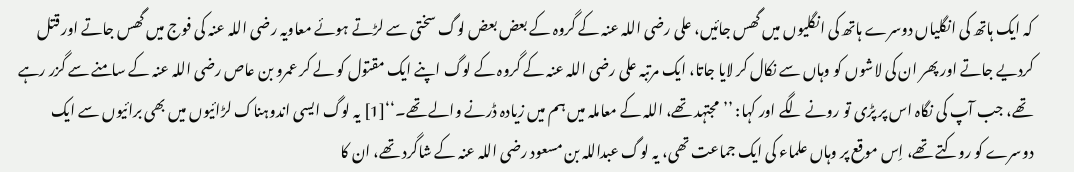کہ ایک ہاتھ کی انگلیاں دوسرے ہاتھ کی انگلیوں میں گھس جائیں، علی رضی اللہ عنہ کے گروہ کے بعض بعض لوگ سختی سے لڑتے ہوئے معاویہ رضی اللہ عنہ کی فوج میں گھس جاتے اور قتل کردیے جاتے اور پھر ان کی لاشوں کو وہاں سے نکال کر لایا جاتا، ایک مرتبہ علی رضی اللہ عنہ کے گروہ کے لوگ اپنے ایک مقتول کو لے کر عمرو بن عاص رضی اللہ عنہ کے سامنے سے گزر رہے تھے، جب آپ کی نگاہ اس پر پڑی تو رونے لگے اور کہا: ’’مجتہد تھے، اللہ کے معاملہ میں ہم میں زیادہ ڈرنے والے تھے۔‘‘[1] یہ لوگ ایسی اندوہناک لڑائیوں میں بھی برائیوں سے ایک دوسرے کو روکتے تھے، اِس موقع پر وہاں علماء کی ایک جماعت تھی، یہ لوگ عبداللہ بن مسعود رضی اللہ عنہ کے شاگرد تھے، ان کا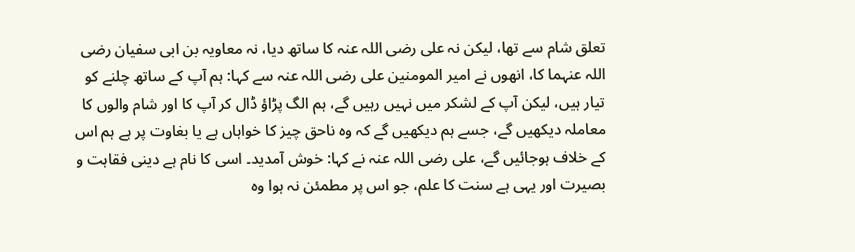تعلق شام سے تھا، لیکن نہ علی رضی اللہ عنہ کا ساتھ دیا، نہ معاویہ بن ابی سفیان رضی اللہ عنہما کا، انھوں نے امیر المومنین علی رضی اللہ عنہ سے کہا: ہم آپ کے ساتھ چلنے کو تیار ہیں، لیکن آپ کے لشکر میں نہیں رہیں گے، ہم الگ پڑاؤ ڈال کر آپ کا اور شام والوں کا معاملہ دیکھیں گے، جسے ہم دیکھیں گے کہ وہ ناحق چیز کا خواہاں ہے یا بغاوت پر ہے ہم اس کے خلاف ہوجائیں گے، علی رضی اللہ عنہ نے کہا: خوش آمدید۔ اسی کا نام ہے دینی فقاہت و بصیرت اور یہی ہے سنت کا علم، جو اس پر مطمئن نہ ہوا وہ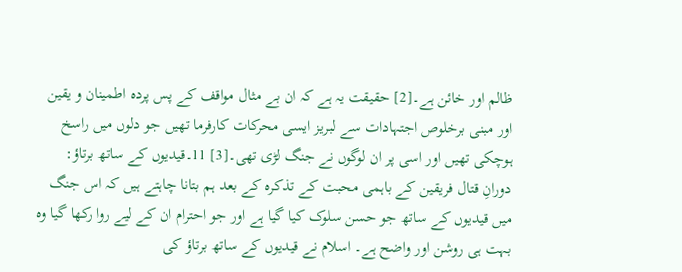ظالم اور خائن ہے۔[2] حقیقت یہ ہے کہ ان بے مثال مواقف کے پس پردہ اطمینان و یقین اور مبنی برخلوص اجتہادات سے لبریز ایسی محرکات کارفرما تھیں جو دلوں میں راسخ ہوچکی تھیں اور اسی پر ان لوگوں نے جنگ لڑی تھی۔[3] 11۔قیدیوں کے ساتھ برتاؤ: دورانِ قتال فریقین کے باہمی محبت کے تذکرہ کے بعد ہم بتانا چاہتے ہیں کہ اس جنگ میں قیدیوں کے ساتھ جو حسن سلوک کیا گیا ہے اور جو احترام ان کے لیے روا رکھا گیا وہ بہت ہی روشن اور واضح ہے۔ اسلام نے قیدیوں کے ساتھ برتاؤ کی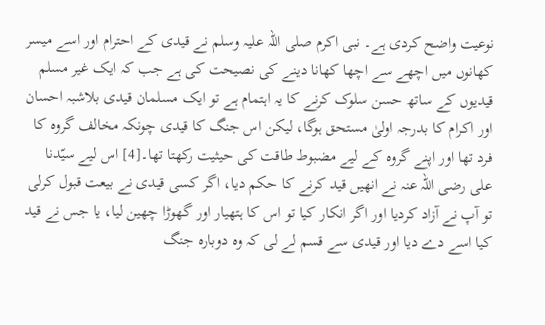نوعیت واضح کردی ہے۔ نبی اکرم صلی اللہ علیہ وسلم نے قیدی کے احترام اور اسے میسر کھانوں میں اچھے سے اچھا کھانا دینے کی نصیحت کی ہے جب کہ ایک غیر مسلم قیدیوں کے ساتھ حسن سلوک کرنے کا یہ اہتمام ہے تو ایک مسلمان قیدی بلاشبہ احسان اور اکرام کا بدرجہ اولیٰ مستحق ہوگا، لیکن اس جنگ کا قیدی چونکہ مخالف گروہ کا فرد تھا اور اپنے گروہ کے لیے مضبوط طاقت کی حیثیت رکھتا تھا۔[4] اس لیے سیّدنا علی رضی اللہ عنہ نے انھیں قید کرنے کا حکم دیا، اگر کسی قیدی نے بیعت قبول کرلی تو آپ نے آزاد کردیا اور اگر انکار کیا تو اس کا ہتھیار اور گھوڑا چھین لیا، یا جس نے قید کیا اسے دے دیا اور قیدی سے قسم لے لی کہ وہ دوبارہ جنگ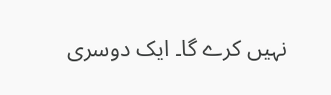نہیں کرے گا۔ ایک دوسری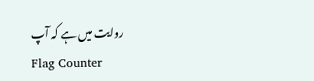روایت میں ہے کہ آپ
Flag Counter